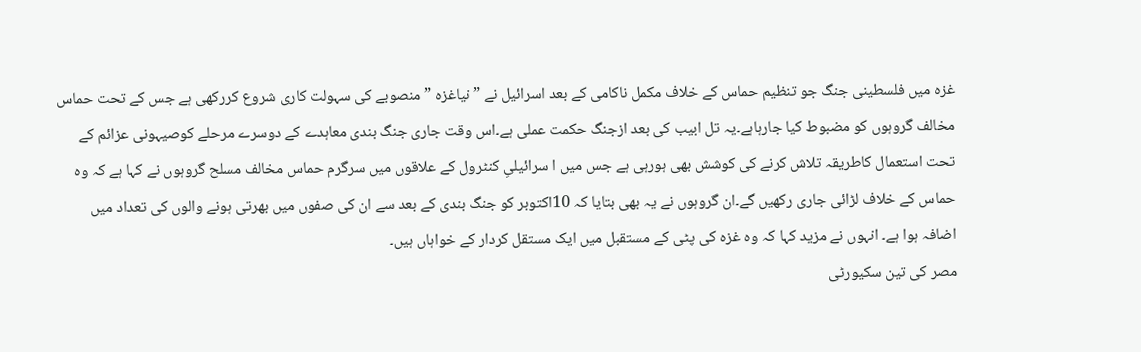غزہ میں فلسطینی جنگ جو تنظیم حماس کے خلاف مکمل ناکامی کے بعد اسرائیل نے ” نیاغزہ ” منصوبے کی سہولت کاری شروع کررکھی ہے جس کے تحت حماس مخالف گروہوں کو مضبوط کیا جارہاہے۔یہ تل ابیب کی بعد ازجنگ حکمت عملی ہے۔اس وقت جاری جنگ بندی معاہدے کے دوسرے مرحلے کوصیہونی عزائم کے تحت استعمال کاطریقہ تلاش کرنے کی کوشش بھی ہورہی ہے جس میں ا سرائیلیِ کنٹرول کے علاقوں میں سرگرم حماس مخالف مسلح گروہوں نے کہا ہے کہ وہ حماس کے خلاف لڑائی جاری رکھیں گے۔ان گروہوں نے یہ بھی بتایا کہ 10اکتوبر کو جنگ بندی کے بعد سے ان کی صفوں میں بھرتی ہونے والوں کی تعداد میں اضافہ ہوا ہے۔ انہوں نے مزید کہا کہ وہ غزہ کی پٹی کے مستقبل میں ایک مستقل کردار کے خواہاں ہیں۔
مصر کی تین سکیورٹی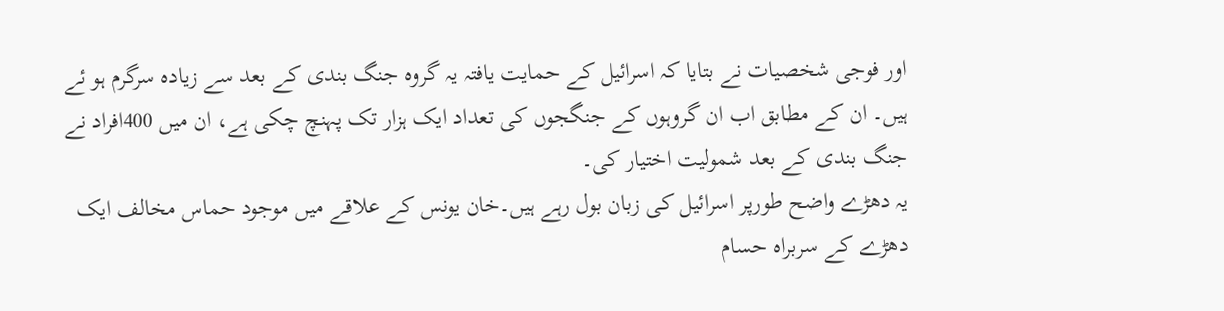اور فوجی شخصیات نے بتایا کہ اسرائیل کے حمایت یافتہ یہ گروہ جنگ بندی کے بعد سے زیادہ سرگرم ہو ئے ہیں۔ ان کے مطابق اب ان گروہوں کے جنگجوں کی تعداد ایک ہزار تک پہنچ چکی ہے، ان میں 400افراد نے جنگ بندی کے بعد شمولیت اختیار کی۔
یہ دھڑے واضح طورپر اسرائیل کی زبان بول رہے ہیں۔خان یونس کے علاقے میں موجود حماس مخالف ایک دھڑے کے سربراہ حسام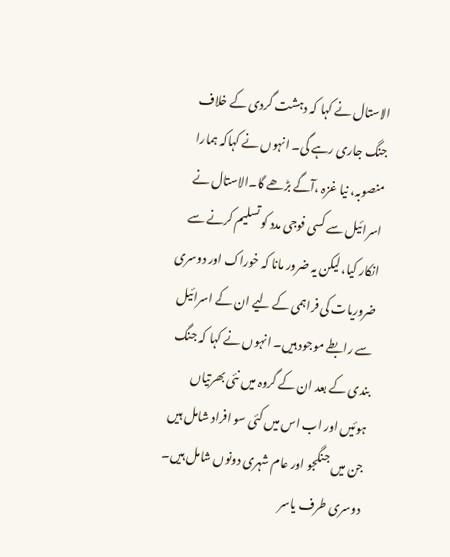الاستال نے کہا کہ دہشت گردی کے خلاف جنگ جاری رہے گی۔ انہوں نے کہاکہ ہمارا منصوبہ، نیا غزہ ،آگے بڑھے گا۔الاستال نے اسرائیل سے کسی فوجی مدد کو تسلیم کرنے سے انکار کیا، لیکن یہ ضرور مانا کہ خوراک اور دوسری ضروریات کی فراہمی کے لیے ان کے اسرائیل سے رابطے موجود ہیں۔ انہوں نے کہا کہ جنگ بندی کے بعد ان کے گروہ میں نئی بھرتیاں ہوئیں اور اب اس میں کئی سو افراد شامل ہیں جن میں جنگجو اور عام شہری دونوں شامل ہیں۔
دوسری طرف یاسر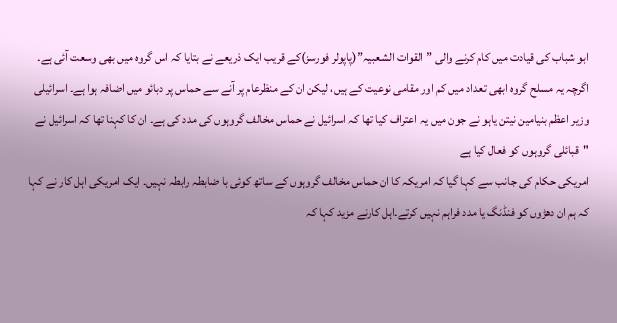ابو شباب کی قیادت میں کام کرنے والی ”القوات الشعبیہ”(پاپولر فورسز)کے قریب ایک ذریعے نے بتایا کہ اس گروہ میں بھی وسعت آئی ہے۔
اگرچہ یہ مسلح گروہ ابھی تعداد میں کم اور مقامی نوعیت کے ہیں، لیکن ان کے منظرعام پر آنے سے حماس پر دبائو میں اضافہ ہوا ہے۔ اسرائیلی وزیر اعظم بنیامین نیتن یاہو نے جون میں یہ اعتراف کیا تھا کہ اسرائیل نے حماس مخالف گروہوں کی مدد کی ہے۔ ان کا کہنا تھا کہ اسرائیل نے "قبائلی گروہوں کو فعال کیا ہے
امریکی حکام کی جانب سے کہا گیا کہ امریکہ کا ان حماس مخالف گروہوں کے ساتھ کوئی با ضابطہ رابطہ نہیں۔ ایک امریکی اہل کار نے کہا کہ ہم ان دھڑوں کو فنڈنگ یا مدد فراہم نہیں کرتے۔اہل کارنے مزید کہا کہ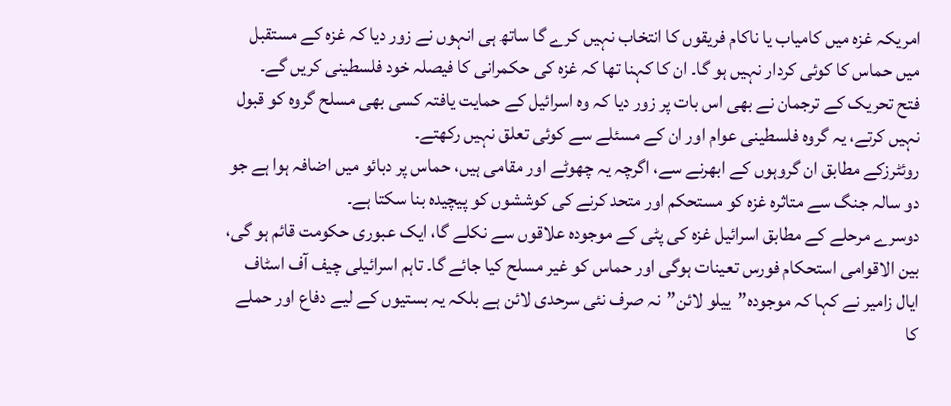امریکہ غزہ میں کامیاب یا ناکام فریقوں کا انتخاب نہیں کرے گا ساتھ ہی انہوں نے زور دیا کہ غزہ کے مستقبل میں حماس کا کوئی کردار نہیں ہو گا۔ ان کا کہنا تھا کہ غزہ کی حکمرانی کا فیصلہ خود فلسطینی کریں گے۔
فتح تحریک کے ترجمان نے بھی اس بات پر زور دیا کہ وہ اسرائیل کے حمایت یافتہ کسی بھی مسلح گروہ کو قبول نہیں کرتے، یہ گروہ فلسطینی عوام اور ان کے مسئلے سے کوئی تعلق نہیں رکھتے۔
روئٹرزکے مطابق ان گروہوں کے ابھرنے سے، اگرچہ یہ چھوٹے اور مقامی ہیں، حماس پر دبائو میں اضافہ ہوا ہے جو دو سالہ جنگ سے متاثرہ غزہ کو مستحکم اور متحد کرنے کی کوششوں کو پیچیدہ بنا سکتا ہے۔
دوسرے مرحلے کے مطابق اسرائیل غزہ کی پٹی کے موجودہ علاقوں سے نکلے گا، ایک عبوری حکومت قائم ہو گی، بین الاقوامی استحکام فورس تعینات ہوگی اور حماس کو غیر مسلح کیا جائے گا۔ تاہم اسرائیلی چیف آف اسٹاف ایال زامیر نے کہا کہ موجودہ”ییلو لائن”نہ صرف نئی سرحدی لائن ہے بلکہ یہ بستیوں کے لیے دفاع اور حملے کا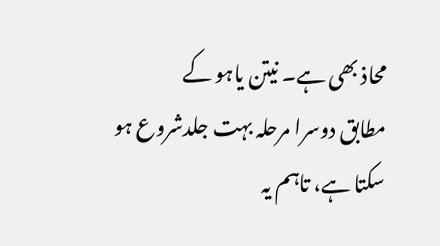محاذ بھی ہے۔ نیتن یاہو کے
مطابق دوسرا مرحلہ بہت جلدشروع ہو سکتا ہے، تاہم یہ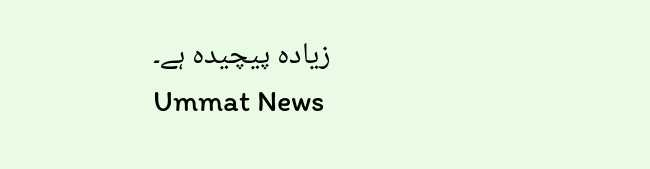زیادہ پیچیدہ ہے۔
Ummat News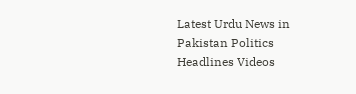Latest Urdu News in Pakistan Politics Headlines Videos